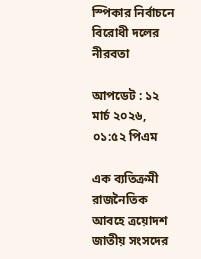স্পিকার নির্বাচনে বিরোধী দলের নীরবতা

আপডেট : ১২ মার্চ ২০২৬, ০১:৫২ পিএম

এক ব্যতিক্রমী রাজনৈতিক আবহে ত্রয়োদশ জাতীয় সংসদের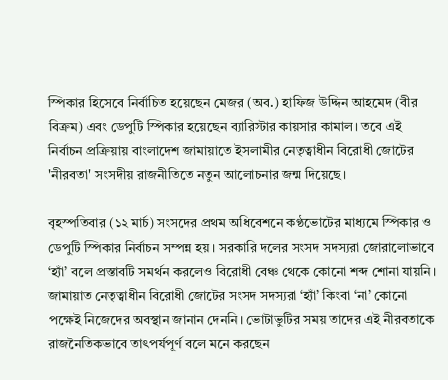স্পিকার হিসেবে নির্বাচিত হয়েছেন মেজর (অব.) হাফিজ উদ্দিন আহমেদ (বীর বিক্রম) এবং ডেপুটি স্পিকার হয়েছেন ব্যারিস্টার কায়সার কামাল। তবে এই নির্বাচন প্রক্রিয়ায় বাংলাদেশ জামায়াতে ইসলামীর নেতৃত্বাধীন বিরোধী জোটের 'নীরবতা' সংসদীয় রাজনীতিতে নতুন আলোচনার জন্ম দিয়েছে।

বৃহস্পতিবার (১২ মার্চ) সংসদের প্রথম অধিবেশনে কণ্ঠভোটের মাধ্যমে স্পিকার ও ডেপুটি স্পিকার নির্বাচন সম্পন্ন হয়। সরকারি দলের সংসদ সদস্যরা জোরালোভাবে ‘হ্যাঁ’ বলে প্রস্তাবটি সমর্থন করলেও বিরোধী বেঞ্চ থেকে কোনো শব্দ শোনা যায়নি। জামায়াত নেতৃত্বাধীন বিরোধী জোটের সংসদ সদস্যরা ‘হ্যাঁ’ কিংবা ‘না’ কোনো পক্ষেই নিজেদের অবস্থান জানান দেননি। ভোটাভুটির সময় তাদের এই নীরবতাকে রাজনৈতিকভাবে তাৎপর্যপূর্ণ বলে মনে করছেন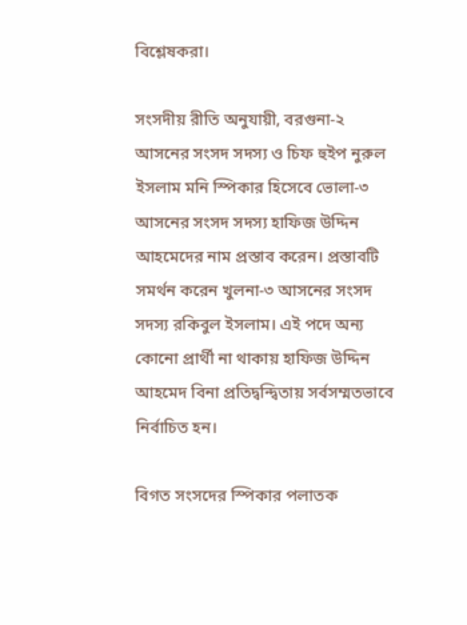বিশ্লেষকরা।

সংসদীয় রীতি অনুযায়ী, বরগুনা-২ আসনের সংসদ সদস্য ও চিফ হুইপ নুরুল ইসলাম মনি স্পিকার হিসেবে ভোলা-৩ আসনের সংসদ সদস্য হাফিজ উদ্দিন আহমেদের নাম প্রস্তাব করেন। প্রস্তাবটি সমর্থন করেন খুলনা-৩ আসনের সংসদ সদস্য রকিবুল ইসলাম। এই পদে অন্য কোনো প্রার্থী না থাকায় হাফিজ উদ্দিন আহমেদ বিনা প্রতিদ্বন্দ্বিতায় সর্বসম্মতভাবে নির্বাচিত হন।

বিগত সংসদের স্পিকার পলাতক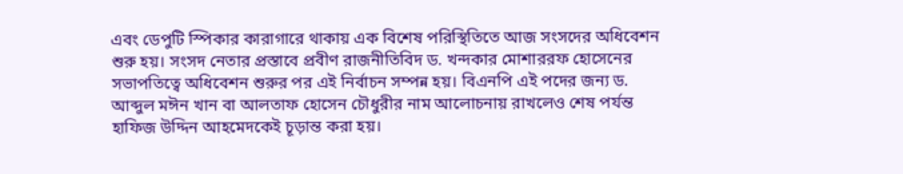এবং ডেপুটি স্পিকার কারাগারে থাকায় এক বিশেষ পরিস্থিতিতে আজ সংসদের অধিবেশন শুরু হয়। সংসদ নেতার প্রস্তাবে প্রবীণ রাজনীতিবিদ ড. খন্দকার মোশাররফ হোসেনের সভাপতিত্বে অধিবেশন শুরুর পর এই নির্বাচন সম্পন্ন হয়। বিএনপি এই পদের জন্য ড. আব্দুল মঈন খান বা আলতাফ হোসেন চৌধুরীর নাম আলোচনায় রাখলেও শেষ পর্যন্ত হাফিজ উদ্দিন আহমেদকেই চূড়ান্ত করা হয়।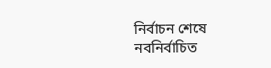নির্বাচন শেষে নবনির্বাচিত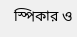স্পিকার ও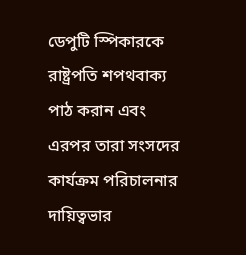ডেপুটি স্পিকারকে রাষ্ট্রপতি শপথবাক্য পাঠ করান এবং এরপর তারা সংসদের কার্যক্রম পরিচালনার দায়িত্বভার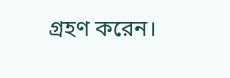গ্রহণ করেন।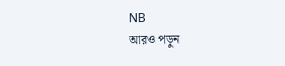NB
আরও পড়ুন